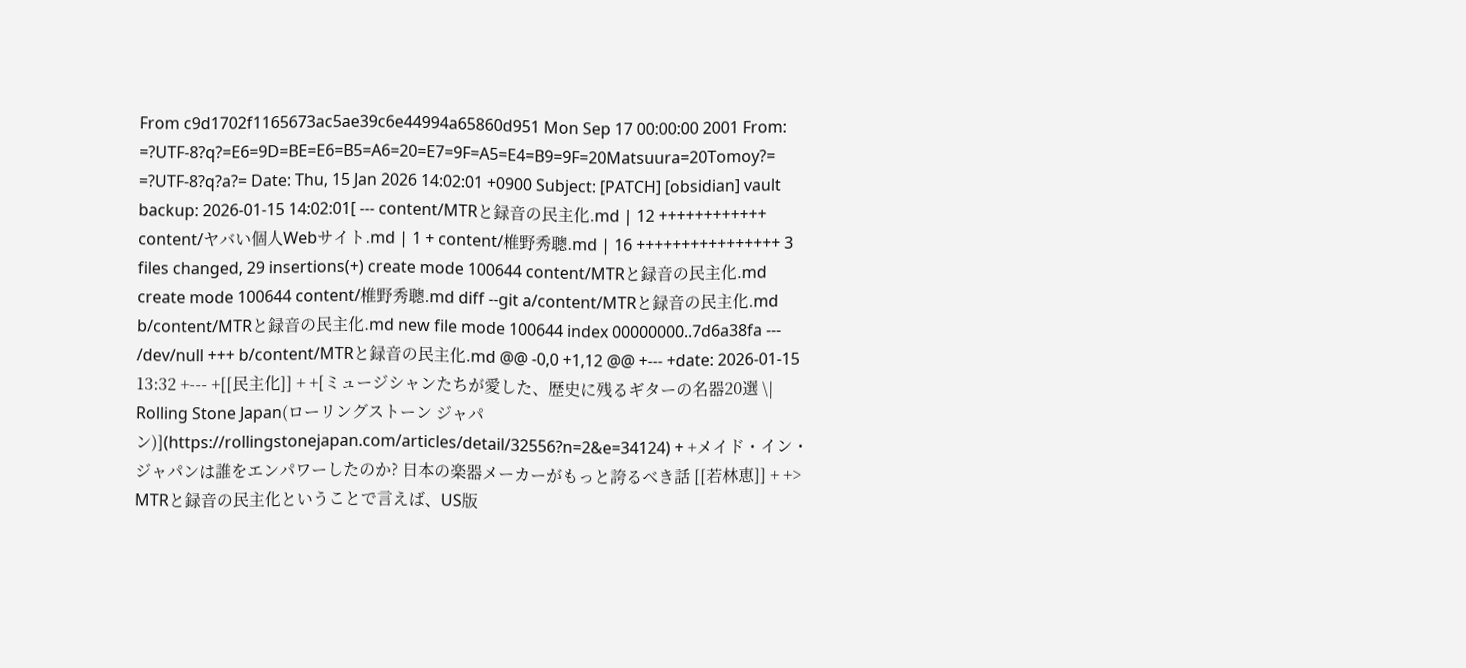From c9d1702f1165673ac5ae39c6e44994a65860d951 Mon Sep 17 00:00:00 2001 From: =?UTF-8?q?=E6=9D=BE=E6=B5=A6=20=E7=9F=A5=E4=B9=9F=20Matsuura=20Tomoy?= =?UTF-8?q?a?= Date: Thu, 15 Jan 2026 14:02:01 +0900 Subject: [PATCH] [obsidian] vault backup: 2026-01-15 14:02:01[ --- content/MTRと録音の民主化.md | 12 ++++++++++++ content/ヤバい個人Webサイト.md | 1 + content/椎野秀聰.md | 16 ++++++++++++++++ 3 files changed, 29 insertions(+) create mode 100644 content/MTRと録音の民主化.md create mode 100644 content/椎野秀聰.md diff --git a/content/MTRと録音の民主化.md b/content/MTRと録音の民主化.md new file mode 100644 index 00000000..7d6a38fa --- /dev/null +++ b/content/MTRと録音の民主化.md @@ -0,0 +1,12 @@ +--- +date: 2026-01-15 13:32 +--- +[[民主化]] + +[ミュージシャンたちが愛した、歴史に残るギターの名器20選 \| Rolling Stone Japan(ローリングストーン ジャパン)](https://rollingstonejapan.com/articles/detail/32556?n=2&e=34124) + +メイド・イン・ジャパンは誰をエンパワーしたのか? 日本の楽器メーカーがもっと誇るべき話 [[若林恵]] + +> MTRと録音の民主化ということで言えば、US版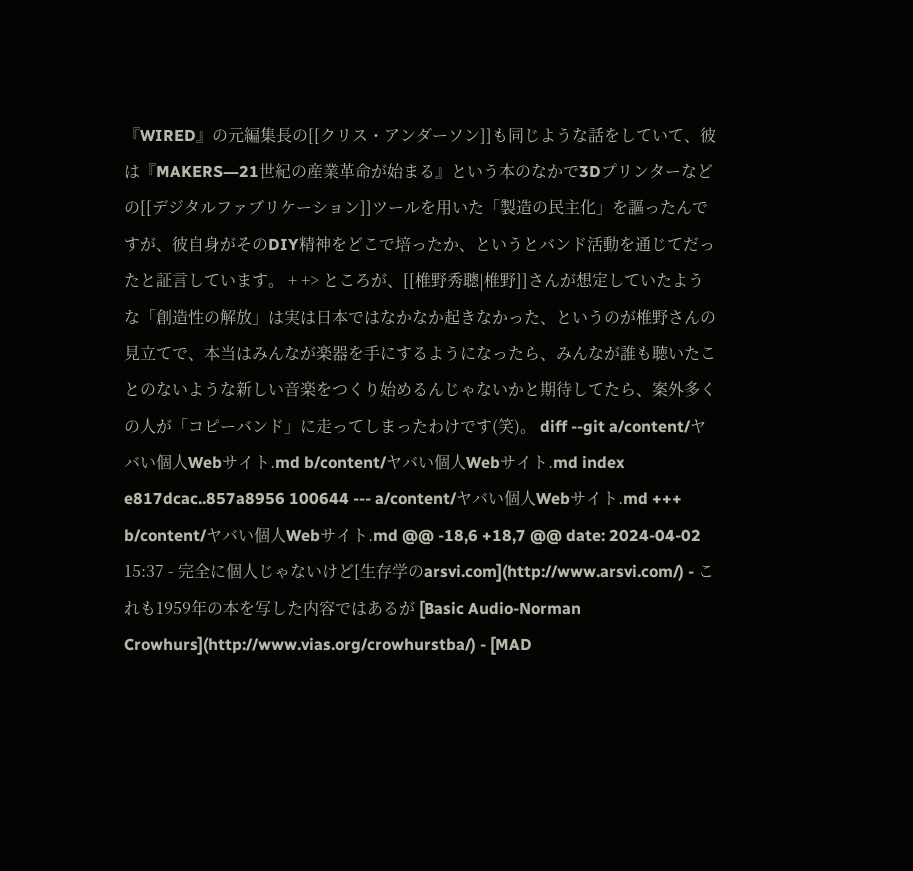『WIRED』の元編集長の[[クリス・アンダーソン]]も同じような話をしていて、彼は『MAKERS―21世紀の産業革命が始まる』という本のなかで3Dプリンターなどの[[デジタルファブリケーション]]ツールを用いた「製造の民主化」を謳ったんですが、彼自身がそのDIY精神をどこで培ったか、というとバンド活動を通じてだったと証言しています。 + +> ところが、[[椎野秀聰|椎野]]さんが想定していたような「創造性の解放」は実は日本ではなかなか起きなかった、というのが椎野さんの見立てで、本当はみんなが楽器を手にするようになったら、みんなが誰も聴いたことのないような新しい音楽をつくり始めるんじゃないかと期待してたら、案外多くの人が「コピーバンド」に走ってしまったわけです(笑)。 diff --git a/content/ヤバい個人Webサイト.md b/content/ヤバい個人Webサイト.md index e817dcac..857a8956 100644 --- a/content/ヤバい個人Webサイト.md +++ b/content/ヤバい個人Webサイト.md @@ -18,6 +18,7 @@ date: 2024-04-02 15:37 - 完全に個人じゃないけど[生存学のarsvi.com](http://www.arsvi.com/) - これも1959年の本を写した内容ではあるが [Basic Audio-Norman Crowhurs](http://www.vias.org/crowhurstba/) - [MAD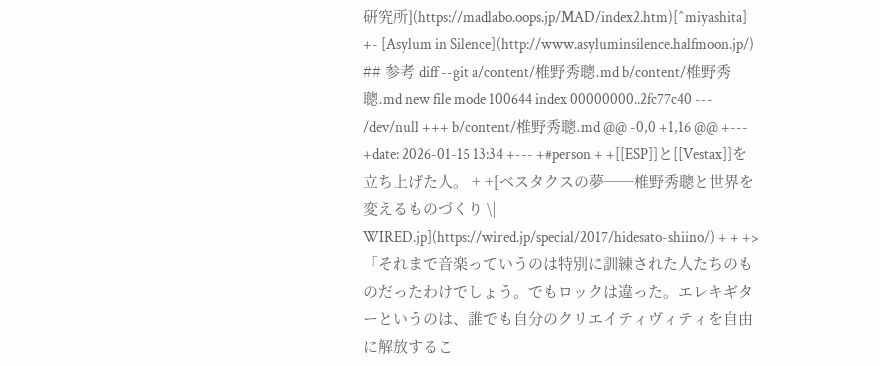研究所](https://madlabo.oops.jp/MAD/index2.htm)[^miyashita] +- [Asylum in Silence](http://www.asyluminsilence.halfmoon.jp/) ## 参考 diff --git a/content/椎野秀聰.md b/content/椎野秀聰.md new file mode 100644 index 00000000..2fc77c40 --- /dev/null +++ b/content/椎野秀聰.md @@ -0,0 +1,16 @@ +--- +date: 2026-01-15 13:34 +--- +#person + +[[ESP]]と[[Vestax]]を立ち上げた人。 + +[ベスタクスの夢──椎野秀聰と世界を変えるものづくり \| WIRED.jp](https://wired.jp/special/2017/hidesato-shiino/) + + +> 「それまで音楽っていうのは特別に訓練された人たちのものだったわけでしょう。でもロックは違った。エレキギターというのは、誰でも自分のクリエイティヴィティを自由に解放するこ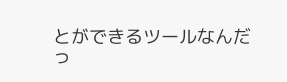とができるツールなんだっ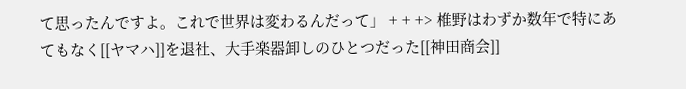て思ったんですよ。これで世界は変わるんだって」 + + +> 椎野はわずか数年で特にあてもなく[[ヤマハ]]を退社、大手楽器卸しのひとつだった[[神田商会]]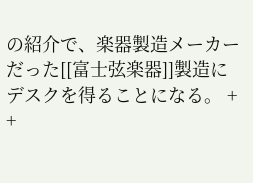の紹介で、楽器製造メーカーだった[[富士弦楽器]]製造にデスクを得ることになる。 + +